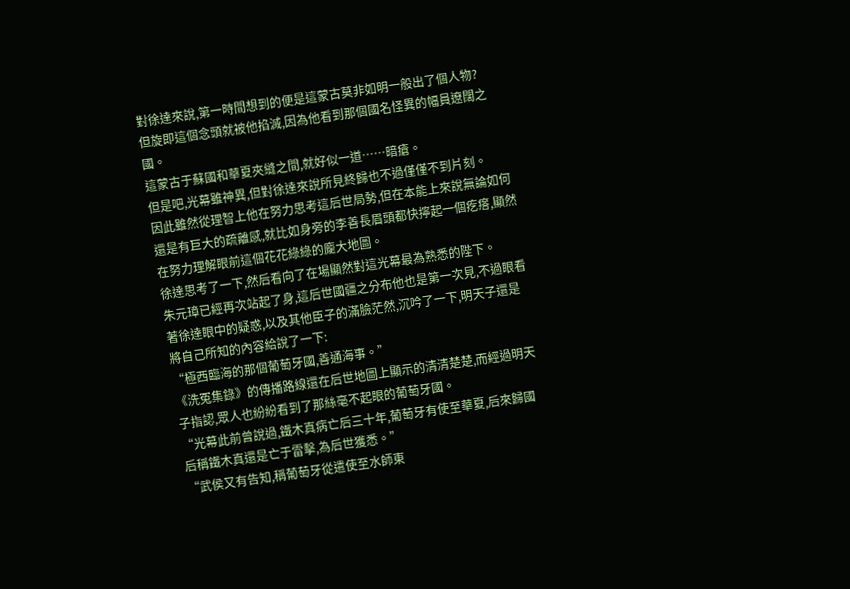對徐達來說,第一時間想到的便是這蒙古莫非如明一般出了個人物?
但旋即這個念頭就被他掐滅,因為他看到那個國名怪異的幅員遼闊之國。
這蒙古于蘇國和華夏夾縫之間,就好似一道……暗瘡。
但是吧,光幕雖神異,但對徐達來說所見終歸也不過僅僅不到片刻。
因此雖然從理智上他在努力思考這后世局勢,但在本能上來說無論如何還是有巨大的疏離感,就比如身旁的李善長眉頭都快擰起一個疙瘩,顯然在努力理解眼前這個花花綠綠的龐大地圖。
徐達思考了一下,然后看向了在場顯然對這光幕最為熟悉的陛下。
朱元璋已經再次站起了身,這后世國疆之分布他也是第一次見,不過眼看著徐達眼中的疑惑,以及其他臣子的滿臉茫然,沉吟了一下,明天子還是將自己所知的內容給說了一下:
“極西臨海的那個葡萄牙國,善通海事。”
《洗冤集錄》的傳播路線還在后世地圖上顯示的清清楚楚,而經過明天子指認,眾人也紛紛看到了那絲毫不起眼的葡萄牙國。
“光幕此前曾說過,鐵木真病亡后三十年,葡萄牙有使至華夏,后來歸國后稱鐵木真還是亡于雷擊,為后世獲悉。”
“武侯又有告知,稱葡萄牙從遣使至水師東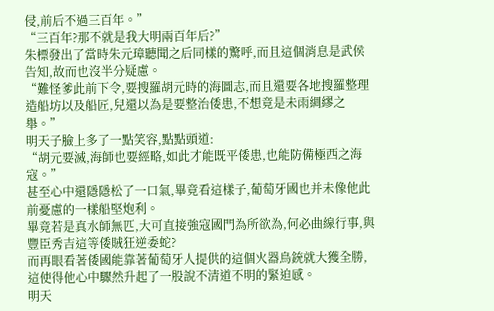侵,前后不過三百年。”
“三百年?那不就是我大明兩百年后?”
朱標發出了當時朱元璋聽聞之后同樣的驚呼,而且這個消息是武侯告知,故而也沒半分疑慮。
“難怪爹此前下令,要搜羅胡元時的海圖志,而且還要各地搜羅整理造船坊以及船匠,兒還以為是要整治倭患,不想竟是未雨綢繆之舉。”
明天子臉上多了一點笑容,點點頭道:
“胡元要滅,海師也要經略,如此才能既平倭患,也能防備極西之海寇。”
甚至心中還隱隱松了一口氣,畢竟看這樣子,葡萄牙國也并未像他此前憂慮的一樣船堅炮利。
畢竟若是真水師無匹,大可直接強寇國門為所欲為,何必曲線行事,與豐臣秀吉這等倭賊狂逆委蛇?
而再眼看著倭國能靠著葡萄牙人提供的這個火器鳥銃就大獲全勝,這使得他心中驟然升起了一股說不清道不明的緊迫感。
明天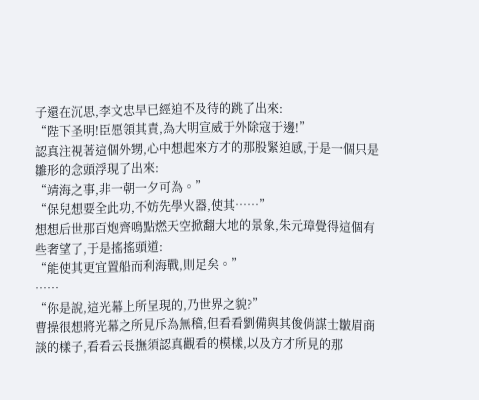子還在沉思,李文忠早已經迫不及待的跳了出來:
“陛下圣明!臣愿領其責,為大明宣威于外除寇于邊!”
認真注視著這個外甥,心中想起來方才的那股緊迫感,于是一個只是雛形的念頭浮現了出來:
“靖海之事,非一朝一夕可為。”
“保兒想要全此功,不妨先學火器,使其……”
想想后世那百炮齊鳴點燃天空掀翻大地的景象,朱元璋覺得這個有些奢望了,于是搖搖頭道:
“能使其更宜置船而利海戰,則足矣。”
……
“你是說,這光幕上所呈現的,乃世界之貌?”
曹操很想將光幕之所見斥為無稽,但看看劉備與其俊俏謀士皺眉商談的樣子,看看云長撫須認真觀看的模樣,以及方才所見的那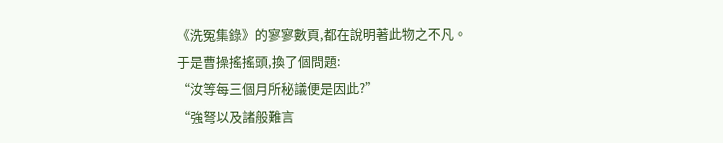《洗冤集錄》的寥寥數頁,都在說明著此物之不凡。
于是曹操搖搖頭,換了個問題:
“汝等每三個月所秘議便是因此?”
“強弩以及諸般難言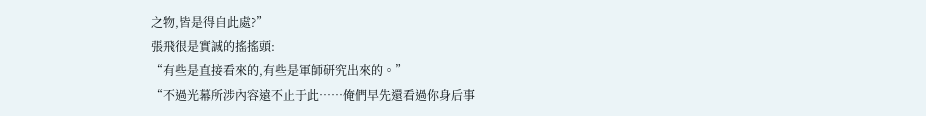之物,皆是得自此處?”
張飛很是實誠的搖搖頭:
“有些是直接看來的,有些是軍師研究出來的。”
“不過光幕所涉內容遠不止于此……俺們早先還看過你身后事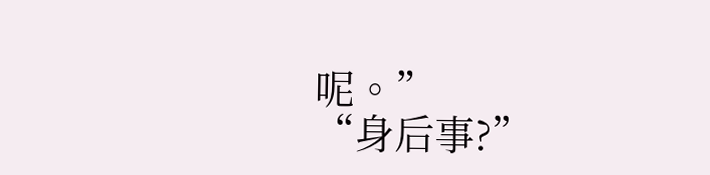呢。”
“身后事?”